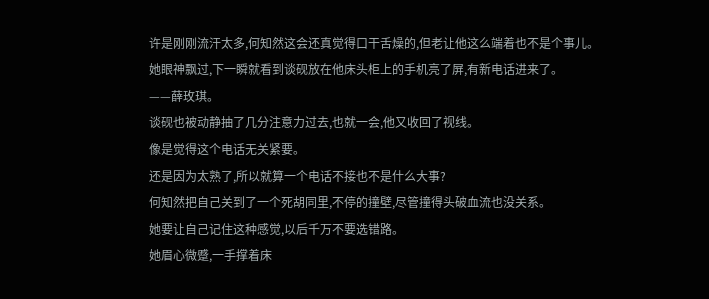许是刚刚流汗太多,何知然这会还真觉得口干舌燥的,但老让他这么端着也不是个事儿。
她眼神飘过,下一瞬就看到谈砚放在他床头柜上的手机亮了屏,有新电话进来了。
——薛玫琪。
谈砚也被动静抽了几分注意力过去,也就一会,他又收回了视线。
像是觉得这个电话无关紧要。
还是因为太熟了,所以就算一个电话不接也不是什么大事?
何知然把自己关到了一个死胡同里,不停的撞壁,尽管撞得头破血流也没关系。
她要让自己记住这种感觉,以后千万不要选错路。
她眉心微蹙,一手撑着床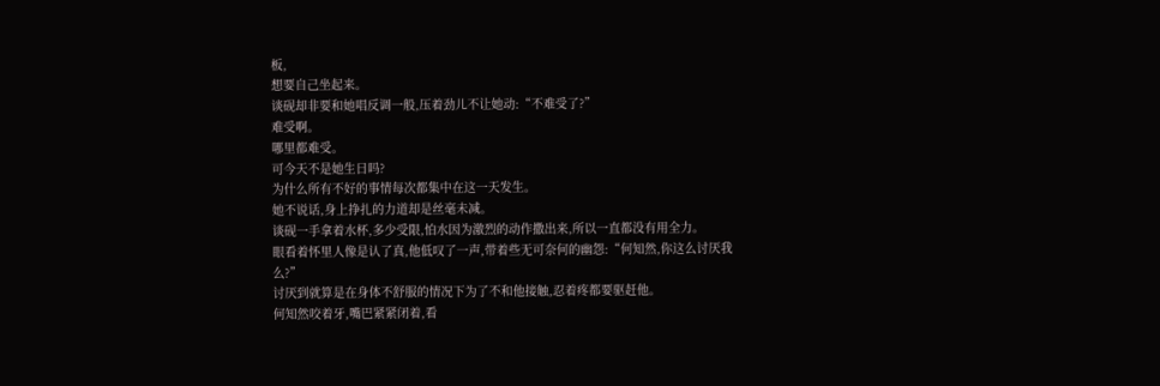板,
想要自己坐起来。
谈砚却非要和她唱反调一般,压着劲儿不让她动:“不难受了?”
难受啊。
哪里都难受。
可今天不是她生日吗?
为什么所有不好的事情每次都集中在这一天发生。
她不说话,身上挣扎的力道却是丝毫未减。
谈砚一手拿着水杯,多少受限,怕水因为激烈的动作撒出来,所以一直都没有用全力。
眼看着怀里人像是认了真,他低叹了一声,带着些无可奈何的幽怨:“何知然,你这么讨厌我么?”
讨厌到就算是在身体不舒服的情况下为了不和他接触,忍着疼都要驱赶他。
何知然咬着牙,嘴巴紧紧闭着,看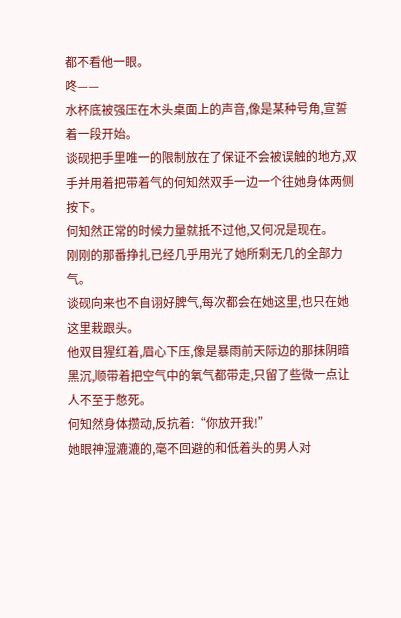都不看他一眼。
咚——
水杯底被强压在木头桌面上的声音,像是某种号角,宣誓着一段开始。
谈砚把手里唯一的限制放在了保证不会被误触的地方,双手并用着把带着气的何知然双手一边一个往她身体两侧按下。
何知然正常的时候力量就抵不过他,又何况是现在。
刚刚的那番挣扎已经几乎用光了她所剩无几的全部力气。
谈砚向来也不自诩好脾气,每次都会在她这里,也只在她这里栽跟头。
他双目猩红着,眉心下压,像是暴雨前天际边的那抹阴暗黑沉,顺带着把空气中的氧气都带走,只留了些微一点让人不至于憋死。
何知然身体攒动,反抗着:“你放开我!”
她眼神湿漉漉的,毫不回避的和低着头的男人对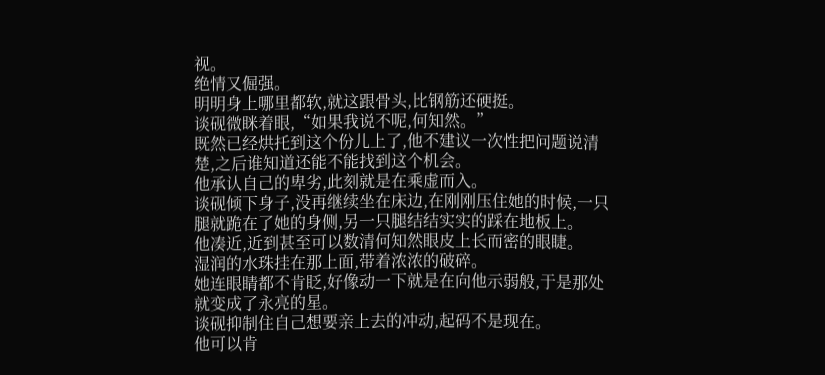视。
绝情又倔强。
明明身上哪里都软,就这跟骨头,比钢筋还硬挺。
谈砚微眯着眼,“如果我说不呢,何知然。”
既然已经烘托到这个份儿上了,他不建议一次性把问题说清楚,之后谁知道还能不能找到这个机会。
他承认自己的卑劣,此刻就是在乘虚而入。
谈砚倾下身子,没再继续坐在床边,在刚刚压住她的时候,一只腿就跪在了她的身侧,另一只腿结结实实的踩在地板上。
他凑近,近到甚至可以数清何知然眼皮上长而密的眼睫。
湿润的水珠挂在那上面,带着浓浓的破碎。
她连眼睛都不肯眨,好像动一下就是在向他示弱般,于是那处就变成了永亮的星。
谈砚抑制住自己想要亲上去的冲动,起码不是现在。
他可以肯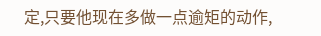定,只要他现在多做一点逾矩的动作,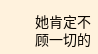她肯定不顾一切的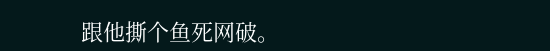跟他撕个鱼死网破。